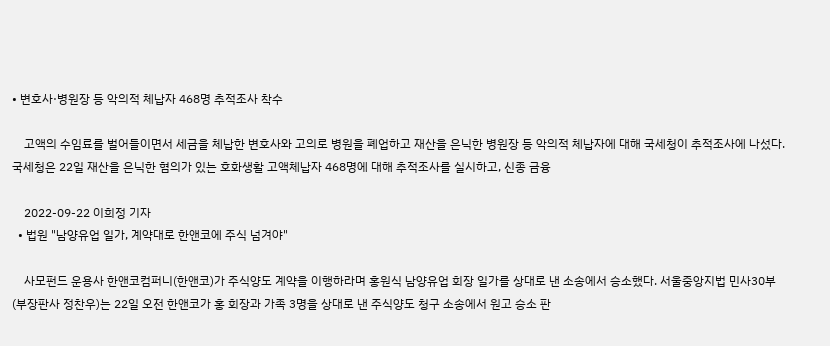• 변호사·병원장 등 악의적 체납자 468명 추적조사 착수

    고액의 수임료를 벌어들이면서 세금을 체납한 변호사와 고의로 병원을 폐업하고 재산을 은닉한 병원장 등 악의적 체납자에 대해 국세청이 추적조사에 나섰다. 국세청은 22일 재산을 은닉한 혐의가 있는 호화생활 고액체납자 468명에 대해 추적조사를 실시하고, 신종 금융

    2022-09-22 이희정 기자
  • 법원 "남양유업 일가, 계약대로 한앤코에 주식 넘겨야"

    사모펀드 운용사 한앤코컴퍼니(한앤코)가 주식양도 계약을 이행하라며 홍원식 남양유업 회장 일가를 상대로 낸 소송에서 승소했다. 서울중앙지법 민사30부(부장판사 정찬우)는 22일 오전 한앤코가 홍 회장과 가족 3명을 상대로 낸 주식양도 청구 소송에서 원고 승소 판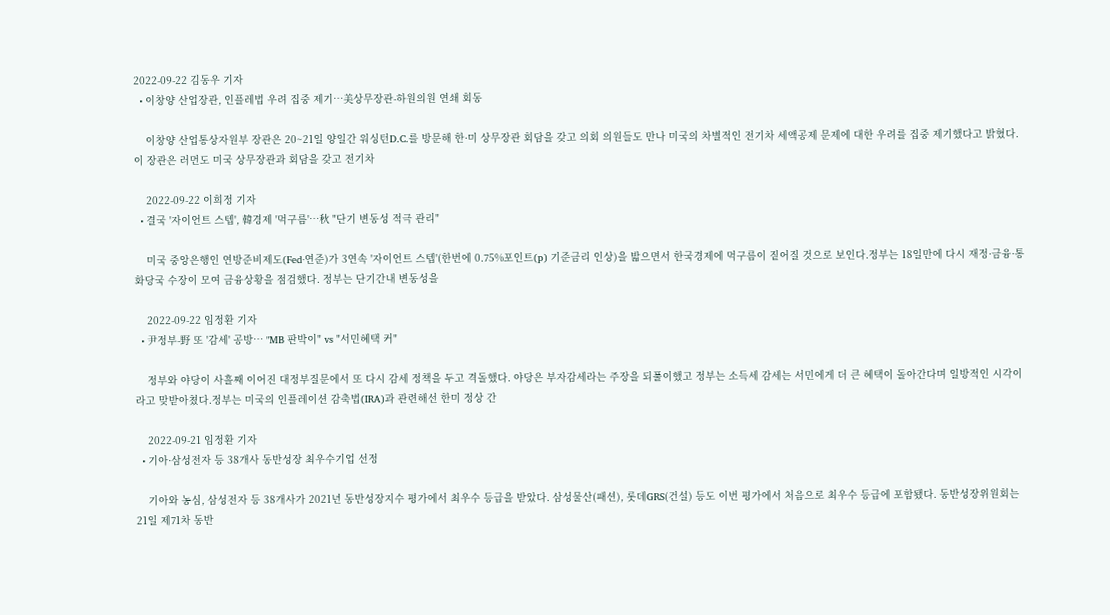2022-09-22 김동우 기자
  • 이창양 산업장관, 인플레법 우려 집중 제기…美상무장관-하원의원 연쇄 회동

    이창양 산업통상자원부 장관은 20~21일 양일간 워싱턴D.C.를 방문해 한·미 상무장관 회담을 갖고 의회 의원들도 만나 미국의 차별적인 전기차 세액공제 문제에 대한 우려를 집중 제기했다고 밝혔다.  이 장관은 러먼도 미국 상무장관과 회담을 갖고 전기차

    2022-09-22 이희정 기자
  • 결국 '자이언트 스텝', 韓경제 '먹구름'…秋 "단기 변동성 적극 관리"

    미국 중앙은행인 연방준비제도(Fed·연준)가 3연속 '자이언트 스텝'(한번에 0.75%포인트(p) 기준금리 인상)을 밟으면서 한국경제에 먹구름이 짙어질 것으로 보인다.정부는 18일만에 다시 재정·금융·통화당국 수장이 모여 금융상황을 점검했다. 정부는 단기간내 변동성을

    2022-09-22 임정환 기자
  • 尹정부-野 또 '감세' 공방… "MB 판박이" vs "서민혜택 커"

    정부와 야당이 사흘째 이어진 대정부질문에서 또 다시 감세 정책을 두고 격돌했다. 야당은 부자감세라는 주장을 되풀이했고 정부는 소득세 감세는 서민에게 더 큰 혜택이 돌아간다며 일방적인 시각이라고 맞받아쳤다.정부는 미국의 인플레이션 감축법(IRA)과 관련해선 한미 정상 간

    2022-09-21 임정환 기자
  • 기아·삼성전자 등 38개사 동반성장 최우수기업 선정

    기아와 농심, 삼성전자 등 38개사가 2021년 동반성장지수 평가에서 최우수 등급을 받았다. 삼성물산(패션), 롯데GRS(건설) 등도 이번 평가에서 처음으로 최우수 등급에 포함됐다. 동반성장위원회는 21일 제71차 동반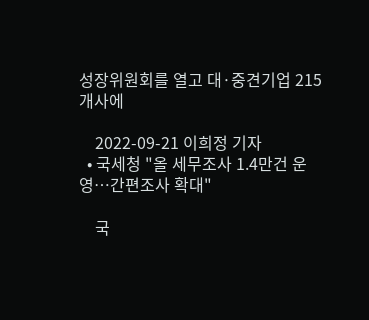성장위원회를 열고 대·중견기업 215개사에

    2022-09-21 이희정 기자
  • 국세청 "올 세무조사 1.4만건 운영…간편조사 확대"

    국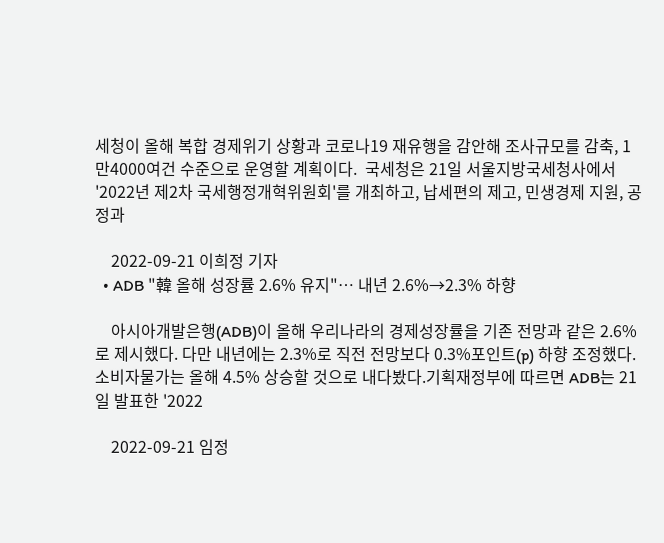세청이 올해 복합 경제위기 상황과 코로나19 재유행을 감안해 조사규모를 감축, 1만4000여건 수준으로 운영할 계획이다.  국세청은 21일 서울지방국세청사에서 '2022년 제2차 국세행정개혁위원회'를 개최하고, 납세편의 제고, 민생경제 지원, 공정과

    2022-09-21 이희정 기자
  • ADB "韓 올해 성장률 2.6% 유지"… 내년 2.6%→2.3% 하향

    아시아개발은행(ADB)이 올해 우리나라의 경제성장률을 기존 전망과 같은 2.6%로 제시했다. 다만 내년에는 2.3%로 직전 전망보다 0.3%포인트(p) 하향 조정했다.소비자물가는 올해 4.5% 상승할 것으로 내다봤다.기획재정부에 따르면 ADB는 21일 발표한 '2022

    2022-09-21 임정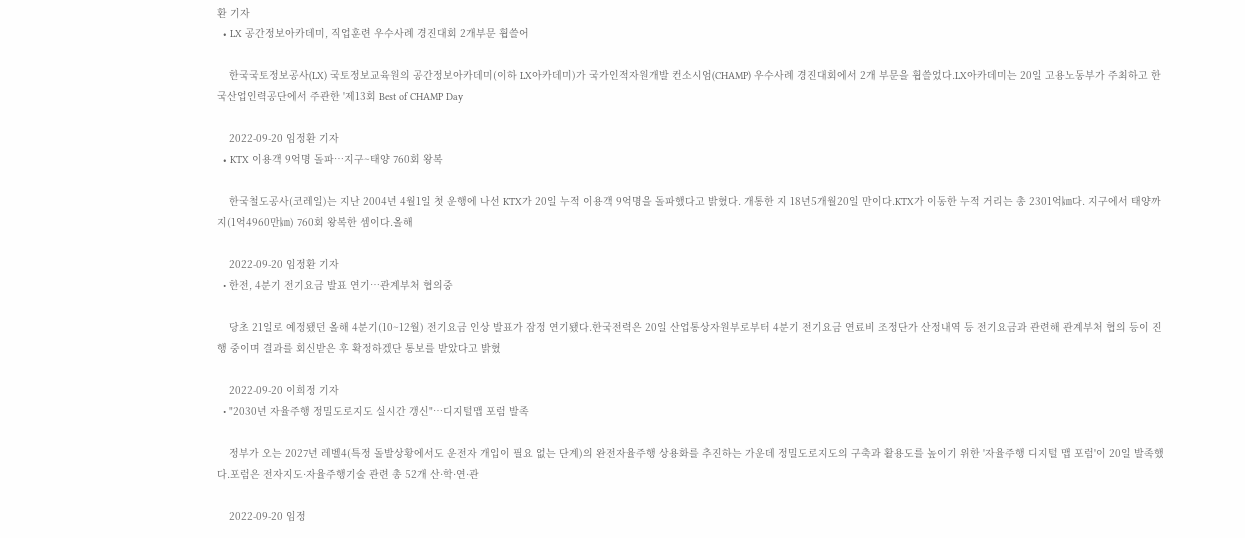환 기자
  • LX 공간정보아카데미, 직업훈련 우수사례 경진대회 2개부문 휩쓸어

    한국국토정보공사(LX) 국토정보교육원의 공간정보아카데미(이하 LX아카데미)가 국가인적자원개발 컨소시엄(CHAMP) 우수사례 경진대회에서 2개 부문을 휩쓸었다.LX아카데미는 20일 고용노동부가 주최하고 한국산업인력공단에서 주관한 '제13회 Best of CHAMP Day

    2022-09-20 임정환 기자
  • KTX 이용객 9억명 돌파…지구~태양 760회 왕복

    한국철도공사(코레일)는 지난 2004년 4월1일 첫 운행에 나선 KTX가 20일 누적 이용객 9억명을 돌파했다고 밝혔다. 개통한 지 18년5개월20일 만이다.KTX가 이동한 누적 거리는 총 2301억㎞다. 지구에서 태양까지(1억4960만㎞) 760회 왕복한 셈이다.올해

    2022-09-20 임정환 기자
  • 한전, 4분기 전기요금 발표 연기…관계부처 협의중

    당초 21일로 예정됐던 올해 4분기(10~12월) 전기요금 인상 발표가 잠정 연기됐다.한국전력은 20일 산업통상자원부로부터 4분기 전기요금 연료비 조정단가 산정내역 등 전기요금과 관련해 관계부처 협의 등이 진행 중이며 결과를 회신받은 후 확정하겠단 통보를 받았다고 밝혔

    2022-09-20 이희정 기자
  • "2030년 자율주행 정밀도로지도 실시간 갱신"…디지털맵 포럼 발족

    정부가 오는 2027년 레벨4(특정 돌발상황에서도 운전자 개입이 필요 없는 단계)의 완전자율주행 상용화를 추진하는 가운데 정밀도로지도의 구축과 활용도를 높이기 위한 '자율주행 디지털 맵 포럼'이 20일 발족했다.포럼은 전자지도·자율주행기술 관련 총 52개 산·학·연·관

    2022-09-20 임정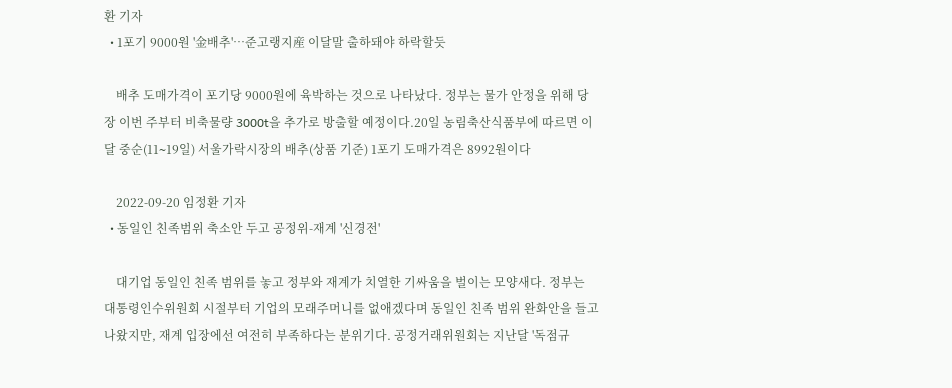환 기자
  • 1포기 9000원 '金배추'…준고랭지産 이달말 출하돼야 하락할듯

    배추 도매가격이 포기당 9000원에 육박하는 것으로 나타났다. 정부는 물가 안정을 위해 당장 이번 주부터 비축물량 3000t을 추가로 방출할 예정이다.20일 농림축산식품부에 따르면 이달 중순(11∼19일) 서울가락시장의 배추(상품 기준) 1포기 도매가격은 8992원이다

    2022-09-20 임정환 기자
  • 동일인 친족범위 축소안 두고 공정위-재계 '신경전'

    대기업 동일인 친족 범위를 놓고 정부와 재계가 치열한 기싸움을 벌이는 모양새다. 정부는 대통령인수위원회 시절부터 기업의 모래주머니를 없애겠다며 동일인 친족 범위 완화안을 들고 나왔지만, 재계 입장에선 여전히 부족하다는 분위기다. 공정거래위원회는 지난달 '독점규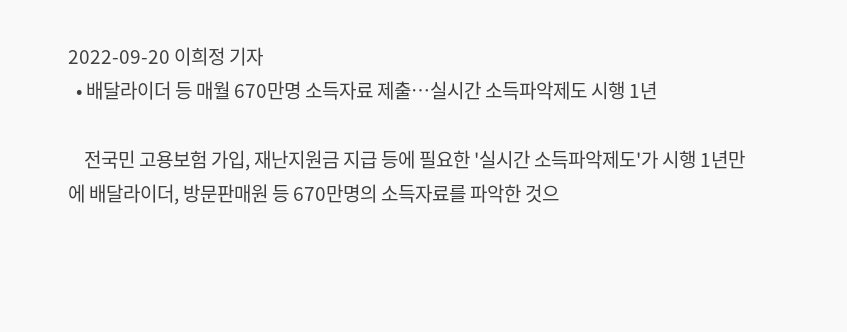2022-09-20 이희정 기자
  • 배달라이더 등 매월 670만명 소득자료 제출…실시간 소득파악제도 시행 1년

    전국민 고용보험 가입, 재난지원금 지급 등에 필요한 '실시간 소득파악제도'가 시행 1년만에 배달라이더, 방문판매원 등 670만명의 소득자료를 파악한 것으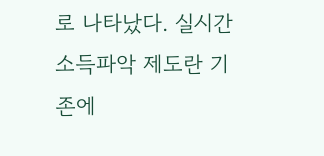로 나타났다. 실시간 소득파악 제도란 기존에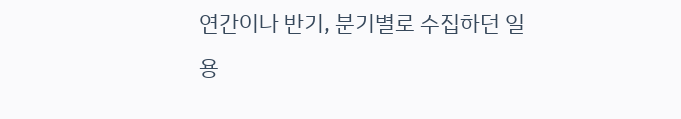연간이나 반기, 분기별로 수집하던 일용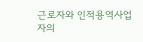근로자와 인적용역사업자의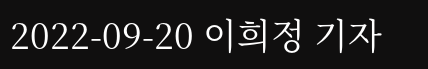2022-09-20 이희정 기자